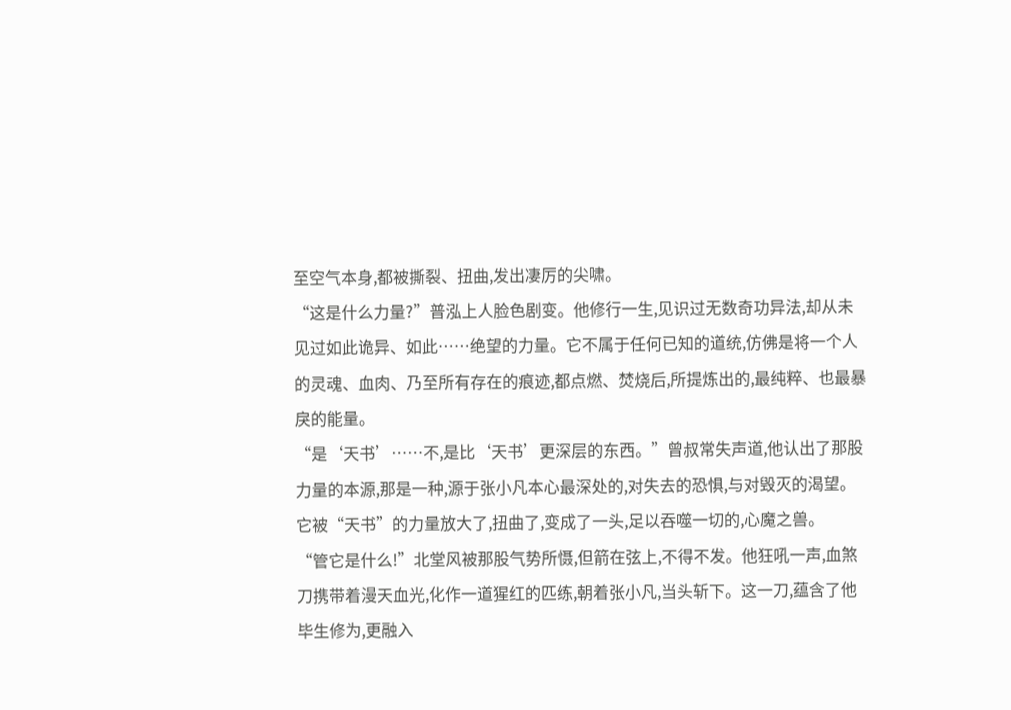至空气本身,都被撕裂、扭曲,发出凄厉的尖啸。
“这是什么力量?”普泓上人脸色剧变。他修行一生,见识过无数奇功异法,却从未见过如此诡异、如此……绝望的力量。它不属于任何已知的道统,仿佛是将一个人的灵魂、血肉、乃至所有存在的痕迹,都点燃、焚烧后,所提炼出的,最纯粹、也最暴戾的能量。
“是‘天书’……不,是比‘天书’更深层的东西。”曾叔常失声道,他认出了那股力量的本源,那是一种,源于张小凡本心最深处的,对失去的恐惧,与对毁灭的渴望。它被“天书”的力量放大了,扭曲了,变成了一头,足以吞噬一切的,心魔之兽。
“管它是什么!”北堂风被那股气势所慑,但箭在弦上,不得不发。他狂吼一声,血煞刀携带着漫天血光,化作一道猩红的匹练,朝着张小凡,当头斩下。这一刀,蕴含了他毕生修为,更融入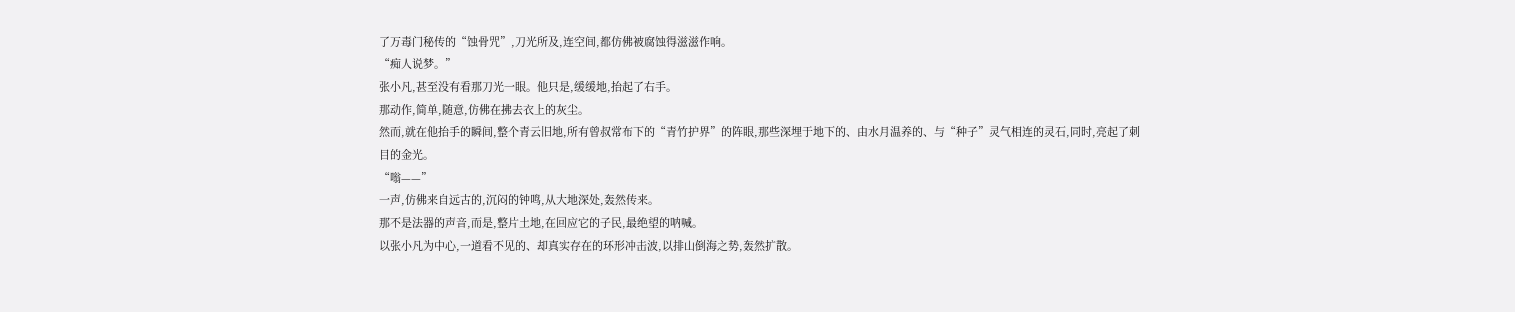了万毒门秘传的“蚀骨咒”,刀光所及,连空间,都仿佛被腐蚀得滋滋作响。
“痴人说梦。”
张小凡,甚至没有看那刀光一眼。他只是,缓缓地,抬起了右手。
那动作,简单,随意,仿佛在拂去衣上的灰尘。
然而,就在他抬手的瞬间,整个青云旧地,所有曾叔常布下的“青竹护界”的阵眼,那些深埋于地下的、由水月温养的、与“种子”灵气相连的灵石,同时,亮起了刺目的金光。
“嗡——”
一声,仿佛来自远古的,沉闷的钟鸣,从大地深处,轰然传来。
那不是法器的声音,而是,整片土地,在回应它的子民,最绝望的呐喊。
以张小凡为中心,一道看不见的、却真实存在的环形冲击波,以排山倒海之势,轰然扩散。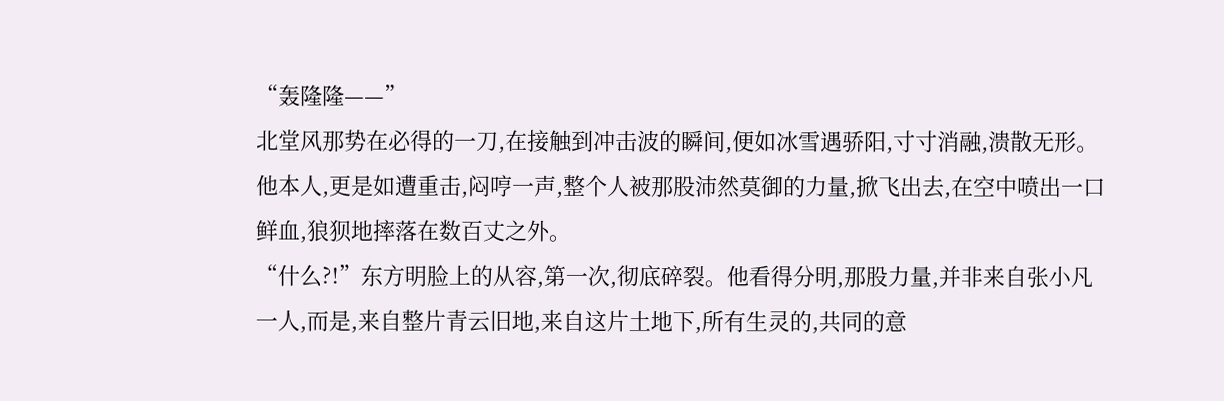“轰隆隆——”
北堂风那势在必得的一刀,在接触到冲击波的瞬间,便如冰雪遇骄阳,寸寸消融,溃散无形。他本人,更是如遭重击,闷哼一声,整个人被那股沛然莫御的力量,掀飞出去,在空中喷出一口鲜血,狼狈地摔落在数百丈之外。
“什么?!”东方明脸上的从容,第一次,彻底碎裂。他看得分明,那股力量,并非来自张小凡一人,而是,来自整片青云旧地,来自这片土地下,所有生灵的,共同的意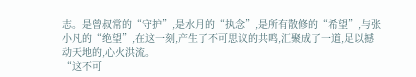志。是曾叔常的“守护”,是水月的“执念”,是所有散修的“希望”,与张小凡的“绝望”,在这一刻,产生了不可思议的共鸣,汇聚成了一道,足以撼动天地的,心火洪流。
“这不可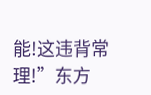能!这违背常理!”东方